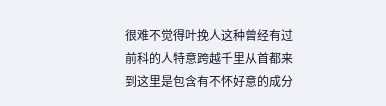很难不觉得叶挽人这种曾经有过前科的人特意跨越千里从首都来到这里是包含有不怀好意的成分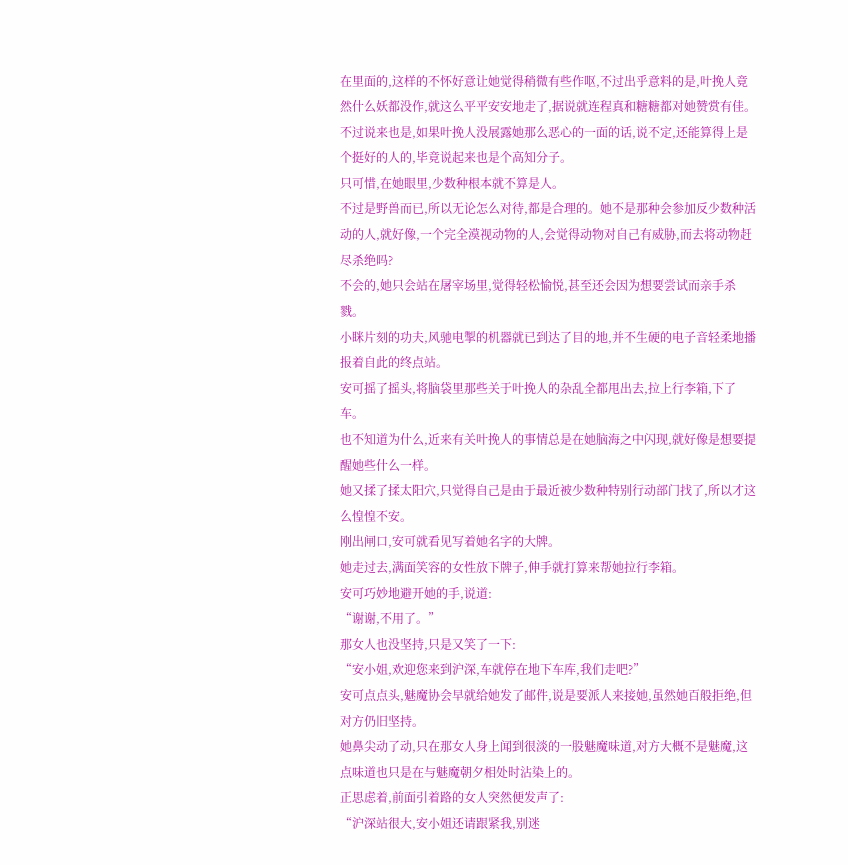在里面的,这样的不怀好意让她觉得稍微有些作呕,不过出乎意料的是,叶挽人竟然什么妖都没作,就这么平平安安地走了,据说就连程真和糖糖都对她赞赏有佳。
不过说来也是,如果叶挽人没展露她那么恶心的一面的话,说不定,还能算得上是个挺好的人的,毕竟说起来也是个高知分子。
只可惜,在她眼里,少数种根本就不算是人。
不过是野兽而已,所以无论怎么对待,都是合理的。她不是那种会参加反少数种活动的人,就好像,一个完全漠视动物的人,会觉得动物对自己有威胁,而去将动物赶尽杀绝吗?
不会的,她只会站在屠宰场里,觉得轻松愉悦,甚至还会因为想要尝试而亲手杀戮。
小眯片刻的功夫,风驰电掣的机器就已到达了目的地,并不生硬的电子音轻柔地播报着自此的终点站。
安可摇了摇头,将脑袋里那些关于叶挽人的杂乱全都甩出去,拉上行李箱,下了车。
也不知道为什么,近来有关叶挽人的事情总是在她脑海之中闪现,就好像是想要提醒她些什么一样。
她又揉了揉太阳穴,只觉得自己是由于最近被少数种特别行动部门找了,所以才这么惶惶不安。
刚出闸口,安可就看见写着她名字的大牌。
她走过去,满面笑容的女性放下牌子,伸手就打算来帮她拉行李箱。
安可巧妙地避开她的手,说道:
“谢谢,不用了。”
那女人也没坚持,只是又笑了一下:
“安小姐,欢迎您来到沪深,车就停在地下车库,我们走吧?”
安可点点头,魅魔协会早就给她发了邮件,说是要派人来接她,虽然她百般拒绝,但对方仍旧坚持。
她鼻尖动了动,只在那女人身上闻到很淡的一股魅魔味道,对方大概不是魅魔,这点味道也只是在与魅魔朝夕相处时沾染上的。
正思虑着,前面引着路的女人突然便发声了:
“沪深站很大,安小姐还请跟紧我,别迷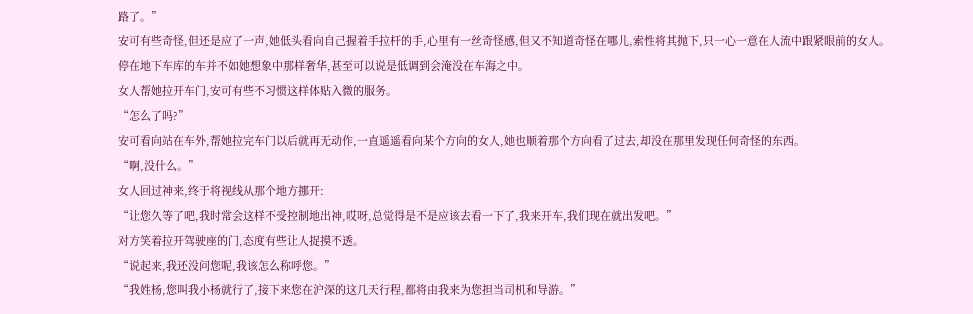路了。”
安可有些奇怪,但还是应了一声,她低头看向自己握着手拉杆的手,心里有一丝奇怪感,但又不知道奇怪在哪儿,索性将其抛下,只一心一意在人流中跟紧眼前的女人。
停在地下车库的车并不如她想象中那样奢华,甚至可以说是低调到会淹没在车海之中。
女人帮她拉开车门,安可有些不习惯这样体贴入微的服务。
“怎么了吗?”
安可看向站在车外,帮她拉完车门以后就再无动作,一直遥遥看向某个方向的女人,她也顺着那个方向看了过去,却没在那里发现任何奇怪的东西。
“啊,没什么。”
女人回过神来,终于将视线从那个地方挪开:
“让您久等了吧,我时常会这样不受控制地出神,哎呀,总觉得是不是应该去看一下了,我来开车,我们现在就出发吧。”
对方笑着拉开驾驶座的门,态度有些让人捉摸不透。
“说起来,我还没问您呢,我该怎么称呼您。”
“我姓杨,您叫我小杨就行了,接下来您在沪深的这几天行程,都将由我来为您担当司机和导游。”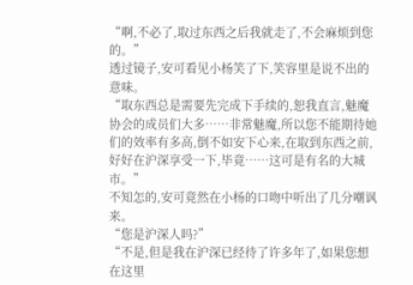“啊,不必了,取过东西之后我就走了,不会麻烦到您的。”
透过镜子,安可看见小杨笑了下,笑容里是说不出的意味。
“取东西总是需要先完成下手续的,恕我直言,魅魔协会的成员们大多……非常魅魔,所以您不能期待她们的效率有多高,倒不如安下心来,在取到东西之前,好好在沪深享受一下,毕竟……这可是有名的大城市。”
不知怎的,安可竟然在小杨的口吻中听出了几分嘲讽来。
“您是沪深人吗?”
“不是,但是我在沪深已经待了许多年了,如果您想在这里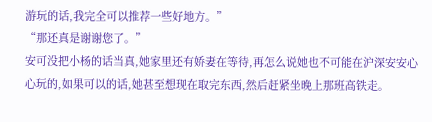游玩的话,我完全可以推荐一些好地方。”
“那还真是谢谢您了。”
安可没把小杨的话当真,她家里还有娇妻在等待,再怎么说她也不可能在沪深安安心心玩的,如果可以的话,她甚至想现在取完东西,然后赶紧坐晚上那班高铁走。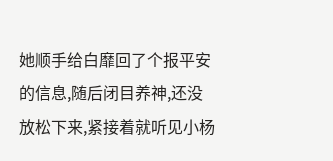她顺手给白靡回了个报平安的信息,随后闭目养神,还没放松下来,紧接着就听见小杨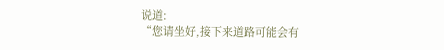说道:
“您请坐好,接下来道路可能会有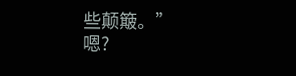些颠簸。”
嗯?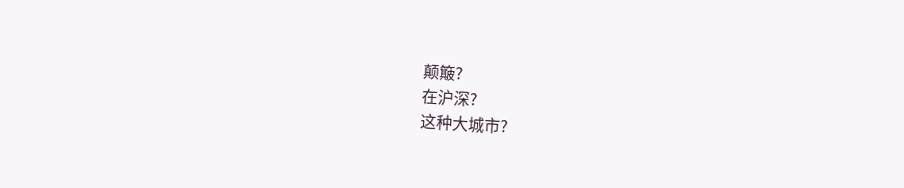颠簸?
在沪深?
这种大城市?